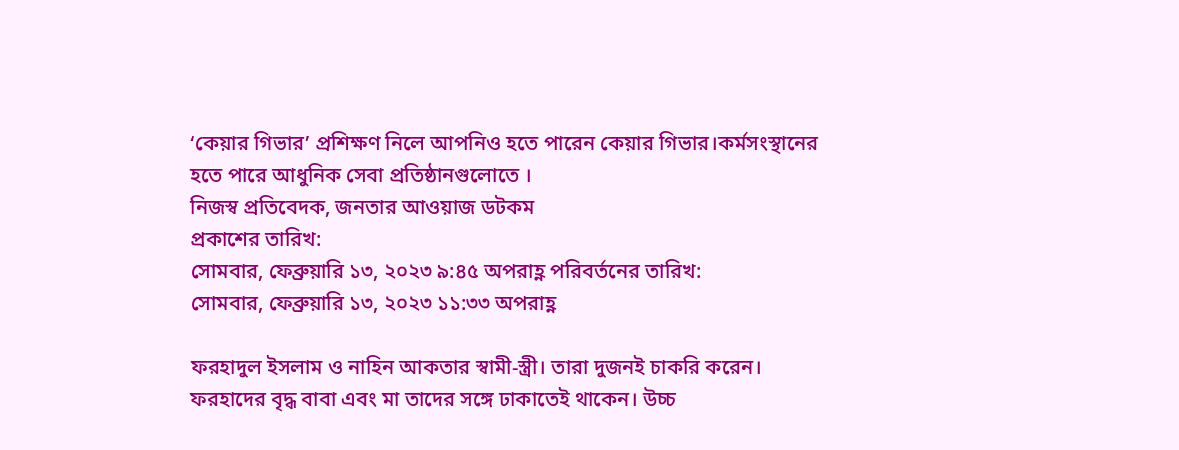‘কেয়ার গিভার’ প্রশিক্ষণ নিলে আপনিও হতে পারেন কেয়ার গিভার।কর্মসংস্থানের হতে পারে আধুনিক সেবা প্রতিষ্ঠানগুলোতে ।
নিজস্ব প্রতিবেদক, জনতার আওয়াজ ডটকম
প্রকাশের তারিখ:
সোমবার, ফেব্রুয়ারি ১৩, ২০২৩ ৯:৪৫ অপরাহ্ণ পরিবর্তনের তারিখ:
সোমবার, ফেব্রুয়ারি ১৩, ২০২৩ ১১:৩৩ অপরাহ্ণ

ফরহাদুল ইসলাম ও নাহিন আকতার স্বামী-স্ত্রী। তারা দুজনই চাকরি করেন। ফরহাদের বৃদ্ধ বাবা এবং মা তাদের সঙ্গে ঢাকাতেই থাকেন। উচ্চ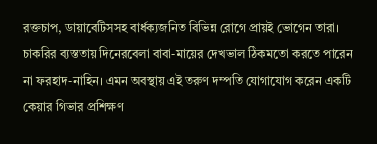রক্তচাপ, ডায়াবেটিসসহ বার্ধক্যজনিত বিভিন্ন রোগে প্রায়ই ভোগেন তারা।
চাকরির ব্যস্ততায় দিনেরবেলা বাবা-মায়ের দেখভাল ঠিকমতো করতে পারেন না ফরহাদ-নাহিন। এমন অবস্থায় এই তরুণ দম্পতি যোগাযোগ করেন একটি কেয়ার গিভার প্রশিক্ষণ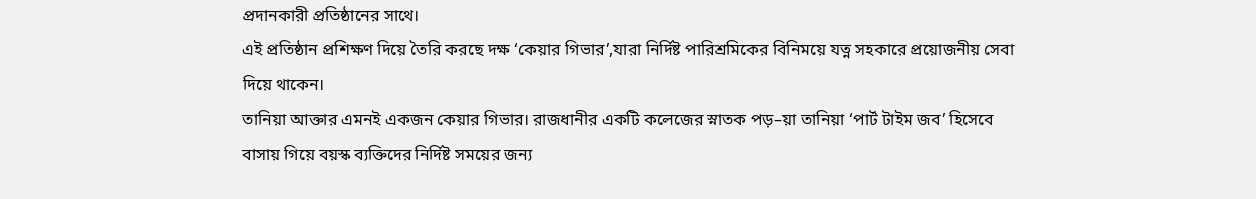প্রদানকারী প্রতিষ্ঠানের সাথে।
এই প্রতিষ্ঠান প্রশিক্ষণ দিয়ে তৈরি করছে দক্ষ ‘কেয়ার গিভার’,যারা নির্দিষ্ট পারিশ্রমিকের বিনিময়ে যত্ন সহকারে প্রয়োজনীয় সেবা দিয়ে থাকেন।
তানিয়া আক্তার এমনই একজন কেয়ার গিভার। রাজধানীর একটি কলেজের স্নাতক পড়–য়া তানিয়া ‘পার্ট টাইম জব’ হিসেবে বাসায় গিয়ে বয়স্ক ব্যক্তিদের নির্দিষ্ট সময়ের জন্য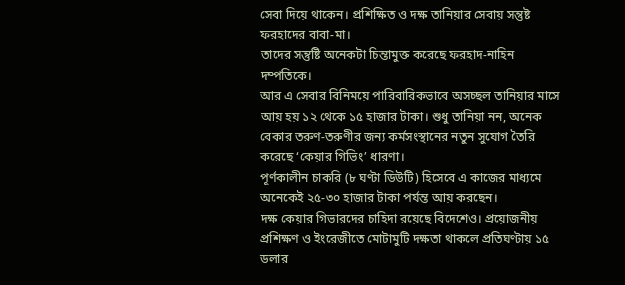সেবা দিয়ে থাকেন। প্রশিক্ষিত ও দক্ষ তানিয়ার সেবায় সন্তুষ্ট ফরহাদের বাবা-মা।
তাদের সন্তুষ্টি অনেকটা চিন্তামুক্ত করেছে ফরহাদ-নাহিন দম্পতিকে।
আর এ সেবার বিনিময়ে পারিবারিকভাবে অসচ্ছল তানিয়ার মাসে আয় হয় ১২ থেকে ১৫ হাজার টাকা। শুধু তানিয়া নন, অনেক বেকার তরুণ-তরুণীর জন্য কর্মসংস্থানের নতুন সুযোগ তৈরি করেছে ‘কেয়ার গিভিং’ ধারণা।
পূর্ণকালীন চাকরি (৮ ঘণ্টা ডিউটি) হিসেবে এ কাজের মাধ্যমে অনেকেই ২৫-৩০ হাজার টাকা পর্যন্ত আয় করছেন।
দক্ষ কেয়ার গিভারদের চাহিদা রয়েছে বিদেশেও। প্রয়োজনীয় প্রশিক্ষণ ও ইংরেজীতে মোটামুটি দক্ষতা থাকলে প্রতিঘণ্টায় ১৫ ডলার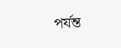পর্যন্ত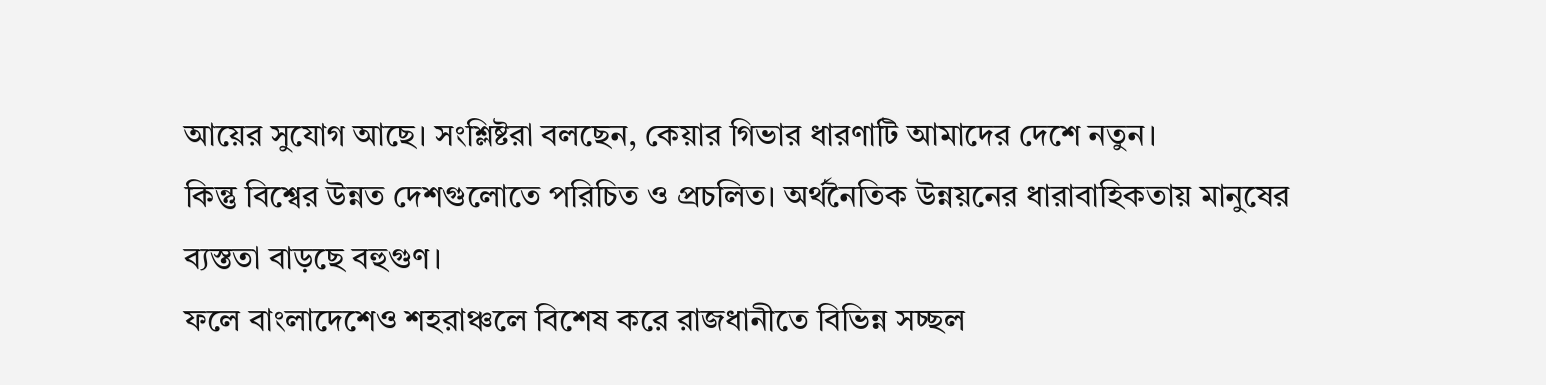আয়ের সুযোগ আছে। সংশ্লিষ্টরা বলছেন, কেয়ার গিভার ধারণাটি আমাদের দেশে নতুন।
কিন্তু বিশ্বের উন্নত দেশগুলোতে পরিচিত ও প্রচলিত। অর্থনৈতিক উন্নয়নের ধারাবাহিকতায় মানুষের ব্যস্ততা বাড়ছে বহুগুণ।
ফলে বাংলাদেশেও শহরাঞ্চলে বিশেষ করে রাজধানীতে বিভিন্ন সচ্ছল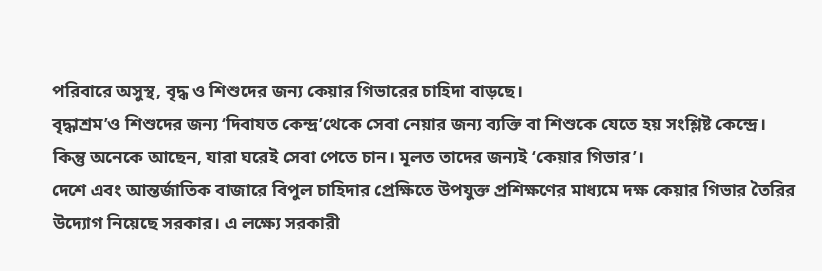পরিবারে অসুস্থ, বৃদ্ধ ও শিশুদের জন্য কেয়ার গিভারের চাহিদা বাড়ছে।
বৃদ্ধাশ্রম’ও শিশুদের জন্য ‘দিবাযত কেন্দ্র’থেকে সেবা নেয়ার জন্য ব্যক্তি বা শিশুকে যেতে হয় সংশ্লিষ্ট কেন্দ্রে।
কিন্তু অনেকে আছেন, যারা ঘরেই সেবা পেতে চান। মূলত তাদের জন্যই ‘কেয়ার গিভার’।
দেশে এবং আন্তর্জাতিক বাজারে বিপুল চাহিদার প্রেক্ষিতে উপযুক্ত প্রশিক্ষণের মাধ্যমে দক্ষ কেয়ার গিভার তৈরির উদ্যোগ নিয়েছে সরকার। এ লক্ষ্যে সরকারী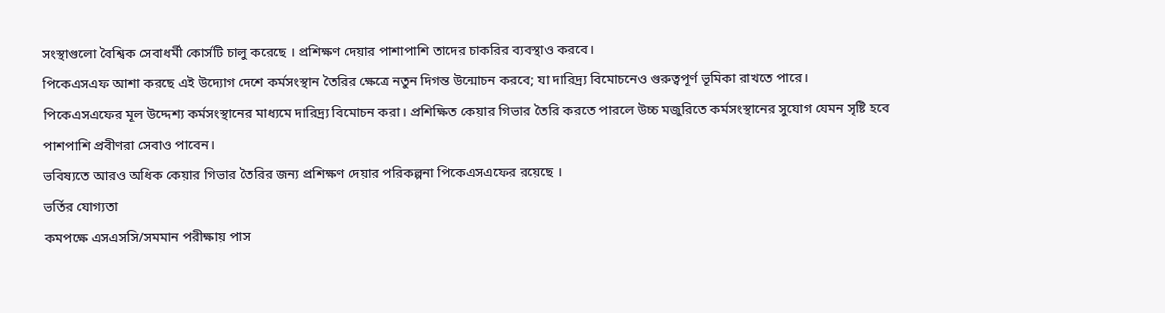সংস্থাগুলো বৈশ্বিক সেবাধর্মী কোর্সটি চালু করেছে । প্রশিক্ষণ দেয়ার পাশাপাশি তাদের চাকরির ব্যবস্থাও করবে।
পিকেএসএফ আশা করছে এই উদ্যোগ দেশে কর্মসংস্থান তৈরির ক্ষেত্রে নতুন দিগন্ত উন্মোচন করবে; যা দারিদ্র্য বিমোচনেও গুরুত্বপূর্ণ ভূমিকা রাখতে পারে।
পিকেএসএফের মূল উদ্দেশ্য কর্মসংস্থানের মাধ্যমে দারিদ্র্য বিমোচন করা। প্রশিক্ষিত কেয়ার গিভার তৈরি করতে পারলে উচ্চ মজুরিতে কর্মসংস্থানের সুযোগ যেমন সৃষ্টি হবে পাশপাশি প্রবীণরা সেবাও পাবেন।
ভবিষ্যতে আরও অধিক কেয়ার গিভার তৈরির জন্য প্রশিক্ষণ দেয়ার পরিকল্পনা পিকেএসএফের রয়েছে ।
ভর্তির যোগ্যতা
কমপক্ষে এসএসসি/সমমান পরীক্ষায় পাস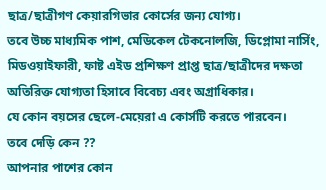ছাত্র/ছাত্রীগণ কেয়ারগিভার কোর্সের জন্য যোগ্য।
তবে উচ্চ মাধ্যমিক পাশ, মেডিকেল টেকনোলজি, ডিপ্লোমা নার্সিং, মিডওয়াইফারী, ফাষ্ট এইড প্রশিক্ষণ প্রাপ্ত ছাত্র/ছাত্রীদের দক্ষতা অতিরিক্ত যোগ্যতা হিসাবে বিবেচ্য এবং অগ্রাধিকার।
যে কোন বয়সের ছেলে-মেয়েরা এ কোর্সটি করতে পারবেন।
তবে দেড়ি কেন ??
আপনার পাশের কোন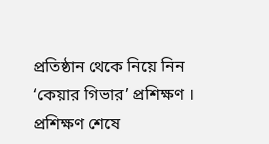প্রতিষ্ঠান থেকে নিয়ে নিন ‘কেয়ার গিভার’ প্রশিক্ষণ ।
প্রশিক্ষণ শেষে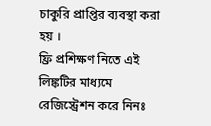চাকুরি প্রাপ্তির ব্যবস্থা করা হয় ।
ফ্রি প্রশিক্ষণ নিতে এই লিঙ্কটির মাধ্যমে রেজিস্ট্রেশন করে নিনঃ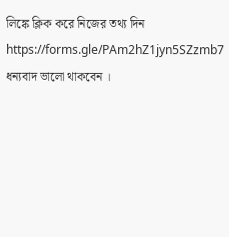লিঙ্কে ক্লিক করে নিজের তথ্য দিন https://forms.gle/PAm2hZ1jyn5SZzmb7
ধন্যবাদ ভালো থাকবেন ।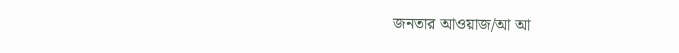জনতার আওয়াজ/আ আ